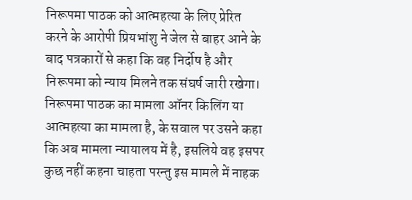निरूपमा पाठक को आत्महत्या के लिए प्रेरित करने के आरोपी प्रियभांशु ने जेल से बाहर आने के बाद पत्रकारों से कहा कि वह निर्दोष है और निरूपमा को न्याय मिलने तक संघर्ष जारी रखेगा। निरूपमा पाठक का मामला ऑनर किलिंग या आत्महत्या का मामला है, के सवाल पर उसने कहा कि अब मामला न्यायालय में है, इसलिये वह इसपर कुछ नहीं कहना चाहता परन्तु इस मामले में नाहक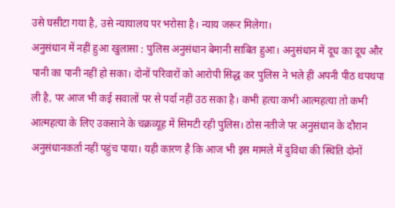उसे घसीटा गया है, उसे न्यायालय पर भरोसा है। न्याय जरूर मिलेगा।
अनुसंधान में नहीं हुआ खुलासा : पुलिस अनुसंधान बेमानी साबित हुआ। अनुसंधान में दूध का दूध और पानी का पानी नहीं हो सका। दोनों परिवारों को आरोपी सिद्ध कर पुलिस ने भले हीं अपनी पीठ थपथपा ली है, पर आज भी कई सवालों पर से पर्दा नहीं उठ सका है। कभी हत्या कभी आत्महत्या तो कभी आत्महत्या के लिए उकसाने के चक्रव्यूह में सिमटी रही पुलिस। ठोस नतीजे पर अनुसंधान के दौरान अनुसंधानकर्ता नहीं पहुंच पाया। यही कारण है कि आज भी इस मामले में दुविधा की स्थिति दोनों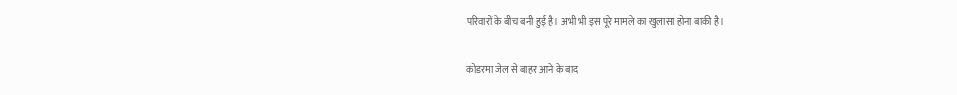परिवारों के बीच बनी हुई है। अभी भी इस पूरे मामले का खुलासा होना बाकी है।

कोडरमा जेल से बाहर आने के बाद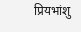प्रियभांशु